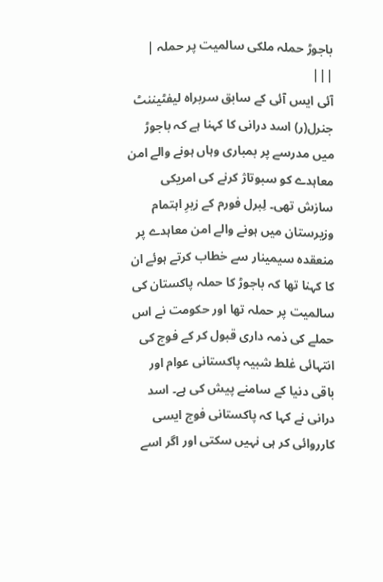باجوڑ حملہ ملکی سالمیت پر حملہ | |||
آئی ایس آئی کے سابق سربراہ لیفٹیننٹ جنرل(ر) اسد درانی کا کہنا ہے کہ باجوڑ میں مدرسے پر بمباری وہاں ہونے والے امن معاہدے کو سبوتاژ کرنے کی امریکی سازش تھی۔ لِبرل فورم کے زیرِ اہتمام وزیرستان میں ہونے والے امن معاہدے پر منعقدہ سیمینار سے خطاب کرتے ہوئے ان کا کہنا تھا کہ باجوڑ کا حملہ پاکستان کی سالمیت پر حملہ تھا اور حکومت نے اس حملے کی ذمہ داری قبول کر کے فوج کی انتہائی غلط شبیہ پاکستانی عوام اور باقی دنیا کے سامنے پیش کی ہے۔ اسد درانی نے کہا کہ پاکستانی فوج ایسی کارروائی کر ہی نہیں سکتی اور اگر اسے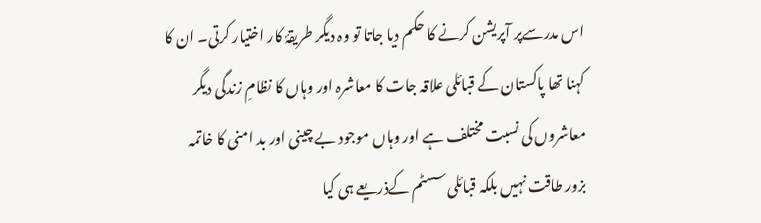اس مدرسےپر آپریشن کرنے کا حکم دیا جاتا تو وہ دیگر طریقۂ کار اختیار کرتی۔ ان کا کہنا تھا پاکستان کے قبائلی علاقہ جات کا معاشرہ اور وہاں کا نظامِ زندگی دیگر معاشروں کی نسبت مختلف ہے اور وہاں موجود بے چینی اور بد امنی کا خاتمہ بزور طاقت نہیں بلکہ قبائلی سسٹم کےذریعے ہی کیا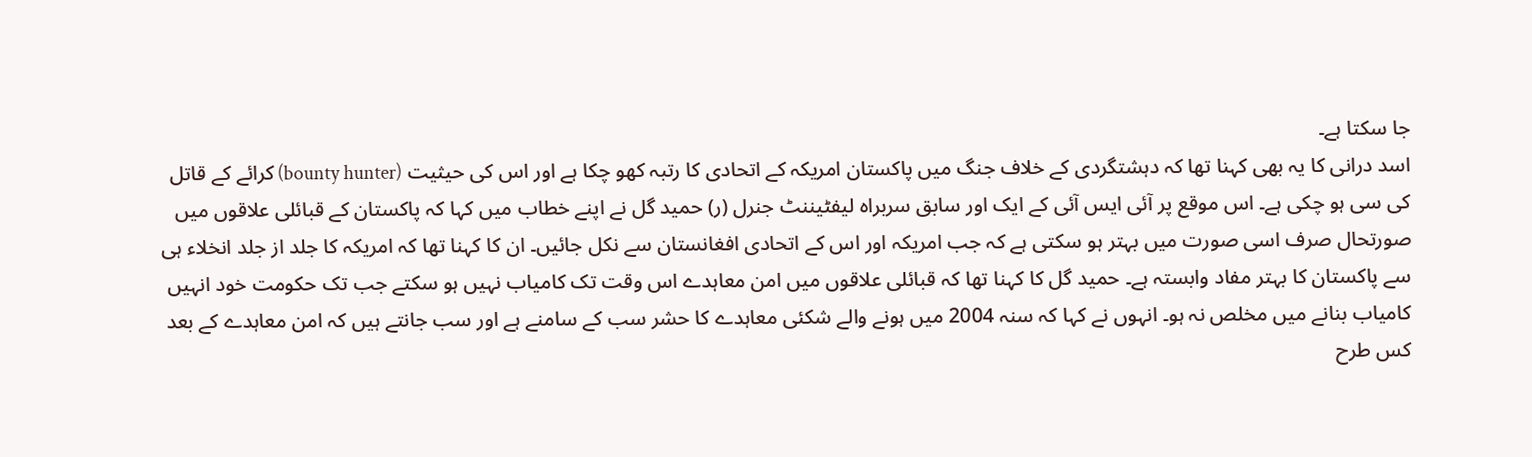جا سکتا ہے۔
اسد درانی کا یہ بھی کہنا تھا کہ دہشتگردی کے خلاف جنگ میں پاکستان امریکہ کے اتحادی کا رتبہ کھو چکا ہے اور اس کی حیثیت (bounty hunter) کرائے کے قاتل کی سی ہو چکی ہے۔ اس موقع پر آئی ایس آئی کے ایک اور سابق سربراہ لیفٹیننٹ جنرل (ر) حمید گل نے اپنے خطاب میں کہا کہ پاکستان کے قبائلی علاقوں میں صورتحال صرف اسی صورت میں بہتر ہو سکتی ہے کہ جب امریکہ اور اس کے اتحادی افغانستان سے نکل جائیں۔ ان کا کہنا تھا کہ امریکہ کا جلد از جلد انخلاء ہی سے پاکستان کا بہتر مفاد وابستہ ہے۔ حمید گل کا کہنا تھا کہ قبائلی علاقوں میں امن معاہدے اس وقت تک کامیاب نہیں ہو سکتے جب تک حکومت خود انہیں کامیاب بنانے میں مخلص نہ ہو۔ انہوں نے کہا کہ سنہ 2004 میں ہونے والے شکئی معاہدے کا حشر سب کے سامنے ہے اور سب جانتے ہیں کہ امن معاہدے کے بعد کس طرح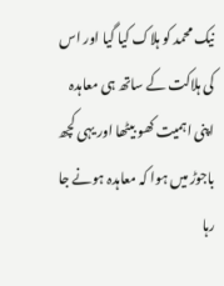نیک محمد کو ہلاک کیا گیا اور اس کی ہلاکت کے ساتھ ہی معاہدہ اپنی اہمیت کھو بیٹھا اور یہی کچھ باجوڑ میں ہوا کہ معاہدہ ہونے جا رہا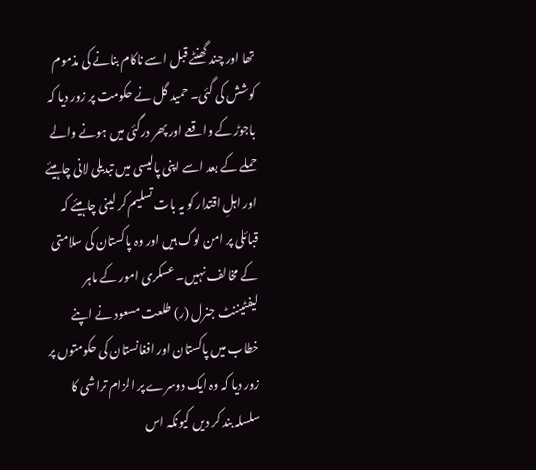تھا اور چند گھنٹے قبل اسے ناکام بنانے کی مذموم کوشش کی گئی۔ حمید گل نے حکومت پر زور دیا کہ باجوڑ کے واقعے اور پھر درگئی میں ہونے والے حملے کے بعد اسے اپنی پالیسی میں تبدیلی لانی چاہیئے اور اہلِ اقتدار کو یہ بات تسلیم کر لینی چاہیئے کہ قبائلی پر امن لوگ ہیں اور وہ پاکستان کی سلامتی کے مخالف نہیں۔ عسکری امور کے ماہر لیفٹیننٹ جنرل (ر) طلعت مسعود نے اپنے خطاب میں پاکستان اور افغانستان کی حکومتوں پر زور دیا کہ وہ ایک دوسرے پر الزام تراشی کا سلسلہ بند کر دیں کیونکہ اس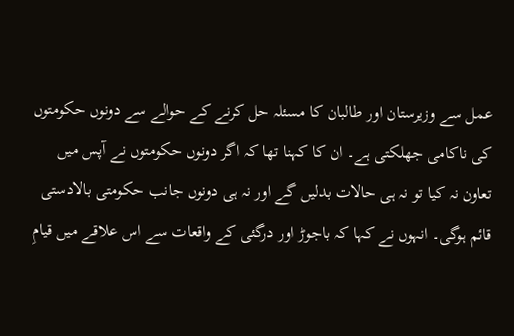عمل سے وزیرستان اور طالبان کا مسئلہ حل کرنے کے حوالے سے دونوں حکومتوں کی ناکامی جھلکتی ہے۔ ان کا کہنا تھا کہ اگر دونوں حکومتوں نے آپس میں تعاون نہ کیا تو نہ ہی حالات بدلیں گے اور نہ ہی دونوں جانب حکومتی بالادستی قائم ہوگی۔ انہوں نے کہا کہ باجوڑ اور درگئی کے واقعات سے اس علاقے میں قیامِ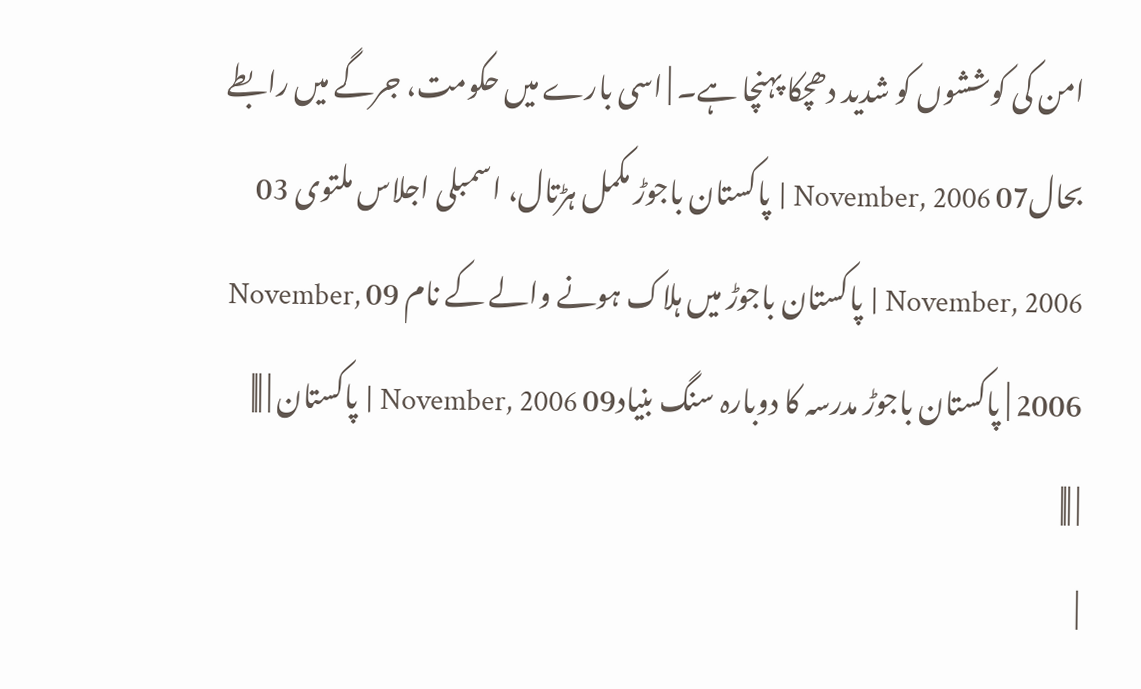امن کی کوششوں کو شدید دھچکا پہنچا ہے۔ | اسی بارے میں حکومت، جرگے میں رابطے بحال07 November, 2006 | پاکستان باجوڑ مکمل ہڑتال، اسمبلی اجلاس ملتوی 03 November, 2006 | پاکستان باجوڑ میں ہلاک ہونے والے کے نام 09 November, 2006 | پاکستان باجوڑ مدرسہ کا دوبارہ سنگ بنیاد09 November, 2006 | پاکستان | |||
| |||
|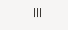|||